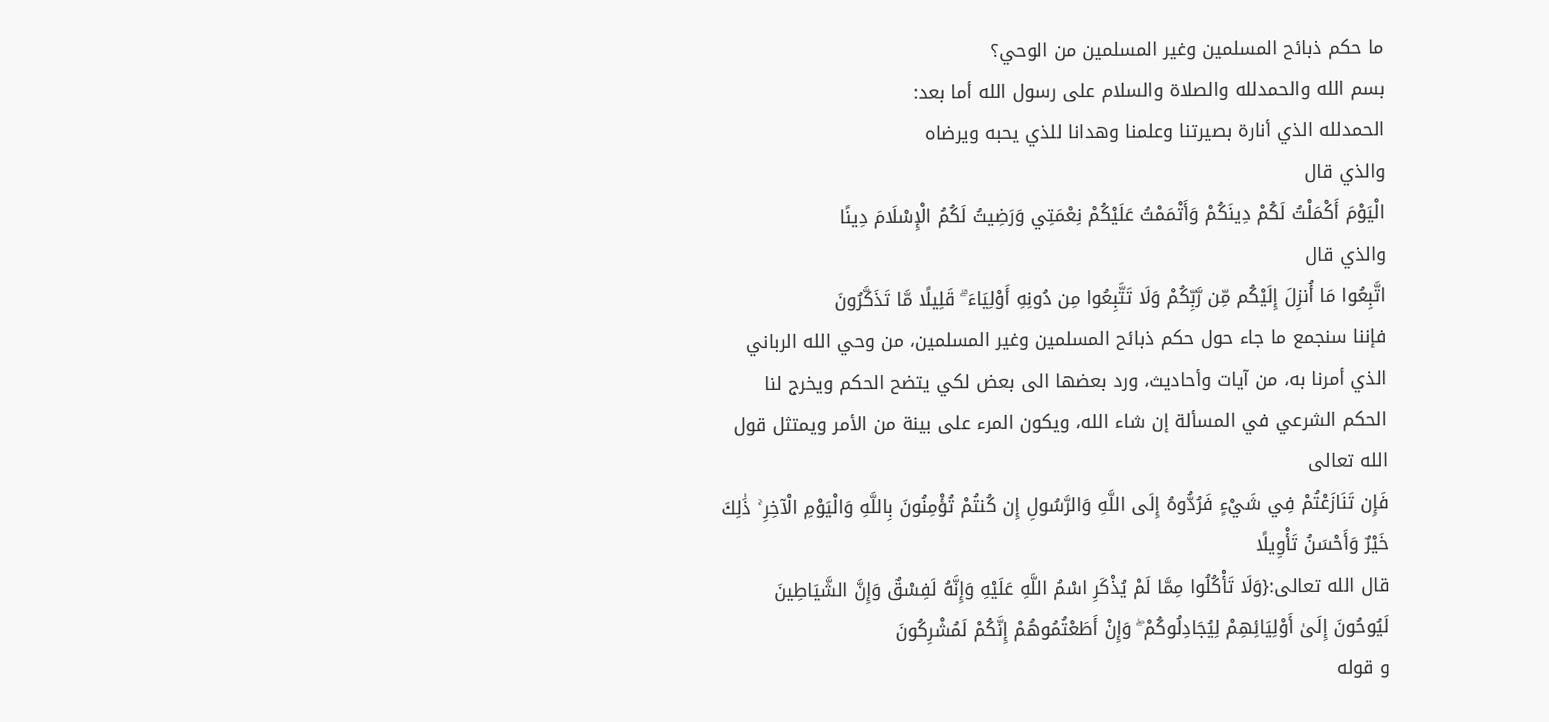ما حكم ذبائح المسلمين وغير المسلمين من الوحي؟
بسم الله والحمدلله والصلاة والسلام على رسول الله أما بعد:
الحمدلله الذي أنارة بصيرتنا وعلمنا وهدانا للذي يحبه ويرضاه
والذي قال
الْيَوْمَ أَكْمَلْتُ لَكُمْ دِينَكُمْ وَأَتْمَمْتُ عَلَيْكُمْ نِعْمَتِي وَرَضِيتُ لَكُمُ الْإِسْلَامَ دِينًا
والذي قال
اتَّبِعُوا مَا أُنزِلَ إِلَيْكُم مِّن رَّبِّكُمْ وَلَا تَتَّبِعُوا مِن دُونِهِ أَوْلِيَاءَ ۗ قَلِيلًا مَّا تَذَكَّرُونَ
فإننا سنجمع ما جاء حول حكم ذبائح المسلمين وغير المسلمين، من وحي الله الرباني الذي أمرنا به، من آيات وأحاديث، ورد بعضها الى بعض لكي يتضح الحكم ويخرج لنا الحكم الشرعي في المسألة إن شاء الله، ويكون المرء على بينة من الأمر ويمتثل قول الله تعالى
فَإِن تَنَازَعْتُمْ فِي شَيْءٍ فَرُدُّوهُ إِلَى اللَّهِ وَالرَّسُولِ إِن كُنتُمْ تُؤْمِنُونَ بِاللَّهِ وَالْيَوْمِ الْآخِرِ ۚ ذَٰلِكَ خَيْرٌ وَأَحْسَنُ تَأْوِيلًا
قال الله تعالى:{وَلَا تَأْكُلُوا مِمَّا لَمْ يُذْكَرِ اسْمُ اللَّهِ عَلَيْهِ وَإِنَّهُ لَفِسْقٌ وَإِنَّ الشَّيَاطِينَ لَيُوحُونَ إِلَىٰ أَوْلِيَائِهِمْ لِيُجَادِلُوكُمْ ۖ وَإِنْ أَطَعْتُمُوهُمْ إِنَّكُمْ لَمُشْرِكُونَ
و قوله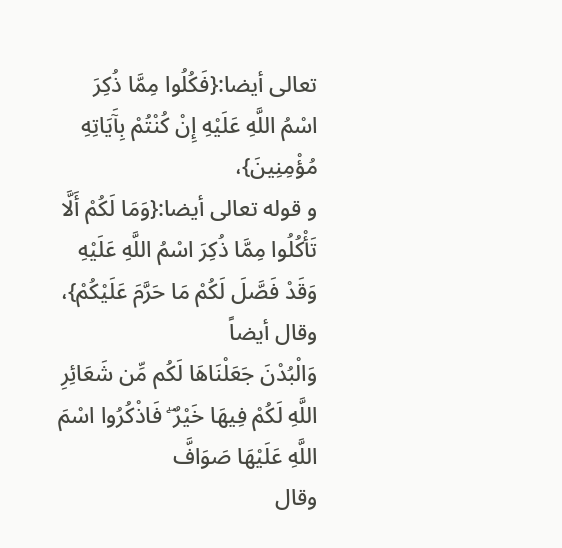تعالى أيضا:{فَكُلُوا مِمَّا ذُكِرَ اسْمُ اللَّهِ عَلَيْهِ إِنْ كُنْتُمْ بِآَيَاتِهِ مُؤْمِنِينَ}،
و قوله تعالى أيضا:{وَمَا لَكُمْ أَلَّا تَأْكُلُوا مِمَّا ذُكِرَ اسْمُ اللَّهِ عَلَيْهِ وَقَدْ فَصَّلَ لَكُمْ مَا حَرَّمَ عَلَيْكُمْ}،
وقال أيضاً
وَالْبُدْنَ جَعَلْنَاهَا لَكُم مِّن شَعَائِرِ اللَّهِ لَكُمْ فِيهَا خَيْرٌ ۖ فَاذْكُرُوا اسْمَ اللَّهِ عَلَيْهَا صَوَافَّ
وقال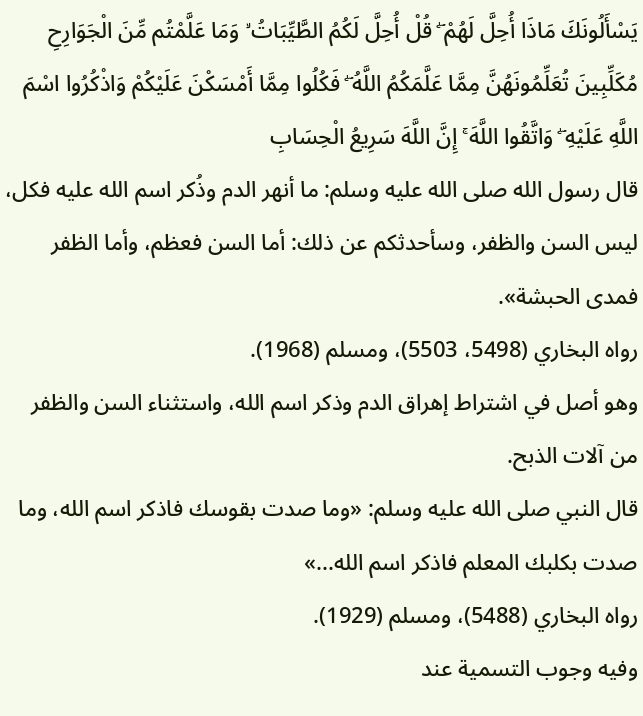يَسْأَلُونَكَ مَاذَا أُحِلَّ لَهُمْ ۖ قُلْ أُحِلَّ لَكُمُ الطَّيِّبَاتُ ۙ وَمَا عَلَّمْتُم مِّنَ الْجَوَارِحِ مُكَلِّبِينَ تُعَلِّمُونَهُنَّ مِمَّا عَلَّمَكُمُ اللَّهُ ۖ فَكُلُوا مِمَّا أَمْسَكْنَ عَلَيْكُمْ وَاذْكُرُوا اسْمَ اللَّهِ عَلَيْهِ ۖ وَاتَّقُوا اللَّهَ ۚ إِنَّ اللَّهَ سَرِيعُ الْحِسَابِ
قال رسول الله صلى الله عليه وسلم: ما أنهر الدم وذُكر اسم الله عليه فكل، ليس السن والظفر، وسأحدثكم عن ذلك: أما السن فعظم، وأما الظفر فمدى الحبشة».
رواه البخاري (5498، 5503)، ومسلم (1968).
وهو أصل في اشتراط إهراق الدم وذكر اسم الله، واستثناء السن والظفر من آلات الذبح.
قال النبي صلى الله عليه وسلم: «وما صدت بقوسك فاذكر اسم الله، وما صدت بكلبك المعلم فاذكر اسم الله...»
رواه البخاري (5488)، ومسلم (1929).
وفيه وجوب التسمية عند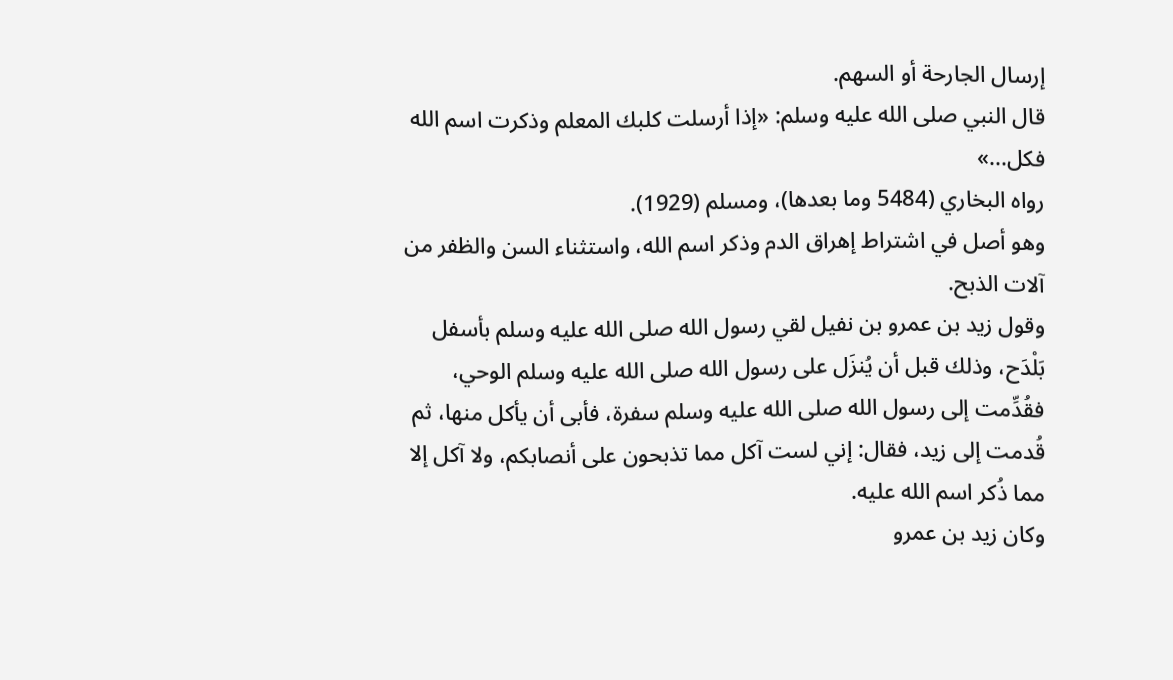إرسال الجارحة أو السهم.
قال النبي صلى الله عليه وسلم: «إذا أرسلت كلبك المعلم وذكرت اسم الله فكل...»
رواه البخاري (5484 وما بعدها)، ومسلم (1929).
وهو أصل في اشتراط إهراق الدم وذكر اسم الله، واستثناء السن والظفر من آلات الذبح.
وقول زيد بن عمرو بن نفيل لقي رسول الله صلى الله عليه وسلم بأسفل بَلْدَح، وذلك قبل أن يُنزَل على رسول الله صلى الله عليه وسلم الوحي، فقُدِّمت إلى رسول الله صلى الله عليه وسلم سفرة، فأبى أن يأكل منها، ثم قُدمت إلى زيد، فقال: إني لست آكل مما تذبحون على أنصابكم، ولا آكل إلا مما ذُكر اسم الله عليه.
وكان زيد بن عمرو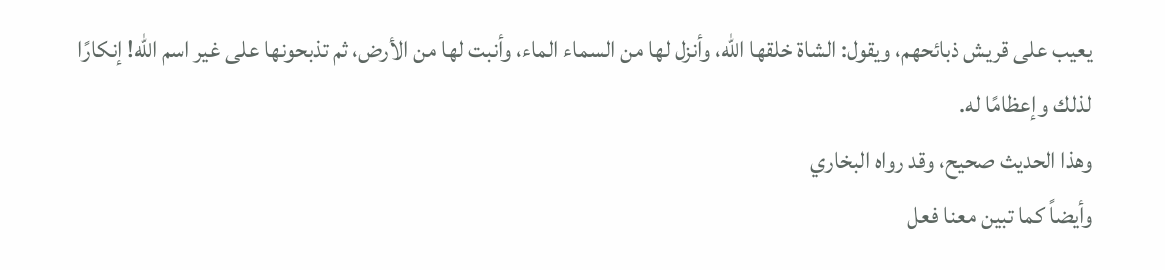يعيب على قريش ذبائحهم، ويقول: الشاة خلقها الله، وأنزل لها من السماء الماء، وأنبت لها من الأرض، ثم تذبحونها على غير اسم الله! إنكارًا لذلك وإعظامًا له.
وهذا الحديث صحيح، وقد رواه البخاري
وأيضاً كما تبين معنا فعل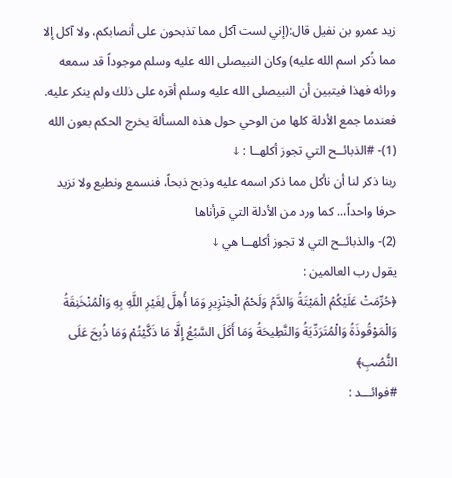زيد عمرو بن نفيل قال:(إني لست آكل مما تذبحون على أنصابكم، ولا آكل إلا مما ذُكر اسم الله عليه) وكان النبيصلى الله عليه وسلم موجوداً قد سمعه ورائه فهذا فيتبين أن النبيصلى الله عليه وسلم أقره على ذلك ولم ينكر عليه.
فعندما جمع الأدلة كلها من الوحي حول هذه المسألة يخرج الحكم بعون الله
(1)- #الذبائــح التي تجوز أكلهــا : ↓
ربنا ذكر لنا أن نأكل مما ذكر اسمه عليه وذبح ذبحاً، فنسمع ونطيع ولا نزيد حرفا واحداً،.. كما ورد من الأدلة التي قرأناها
(2)- والذبائــح التي لا تجوز أكلهــا هي ↓
يقول رب العالمين :
﴿حُرِّمَتْ عَلَيْكُمُ الْمَيْتَةُ وَالدَّمُ وَلَحْمُ الْخِنْزِيرِ وَمَا أُهِلَّ لِغَيْرِ اللَّهِ بِهِ وَالْمُنْخَنِقَةُ وَالْمَوْقُوذَةُ وَالْمُتَرَدِّيَةُ وَالنَّطِيحَةُ وَمَا أَكَلَ السَّبُعُ إِلَّا مَا ذَكَّيْتُمْ وَمَا ذُبِحَ عَلَى النُّصُبِ﴾
#فوائـــد :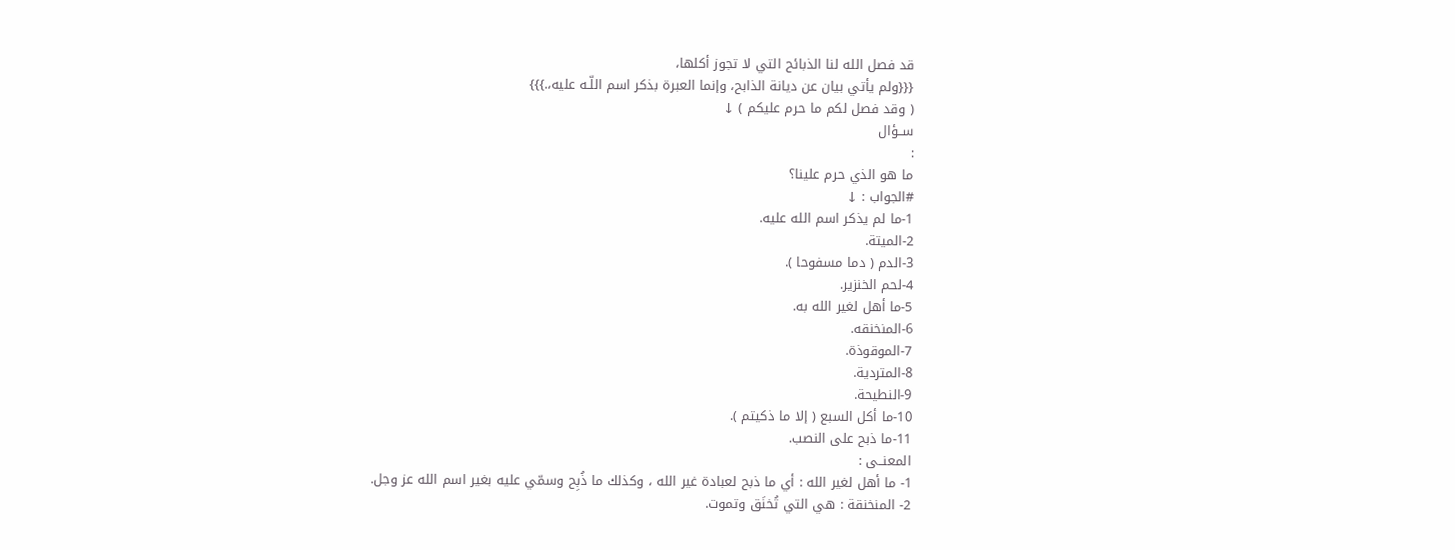قد فصل الله لنا الذبائح التي لا تجوز أكلها،
{{{ولم يأتي بيان عن ديانة الذابح، وإنما العبرة بذكر اسم اللّـه عليه،.}}}
( وقد فصل لكم ما حرم عليكم ) ↓
ســؤال
:
ما هو الذي حرم علينا؟
#الجواب : ↓
1-ما لم يذكر اسم الله عليه.
2-الميتة.
3-الدم ( دما مسفوحا ).
4-لحم الخنزير.
5-ما أهل لغير الله به.
6-المنخنقه.
7-الموقوذة.
8-المتردية.
9-النطيحة.
10-ما أكل السبع ( إلا ما ذكيتم ).
11-ما ذبح على النصب.
المعنــى :
1- ما أهل لغير الله : أي ما ذبح لعبادة غير الله ، وكذلك ما ذُبِح وسمّي عليه بغير اسم الله عز وجل.
2- المنخنقة : هي التي تُخنَق وتموت.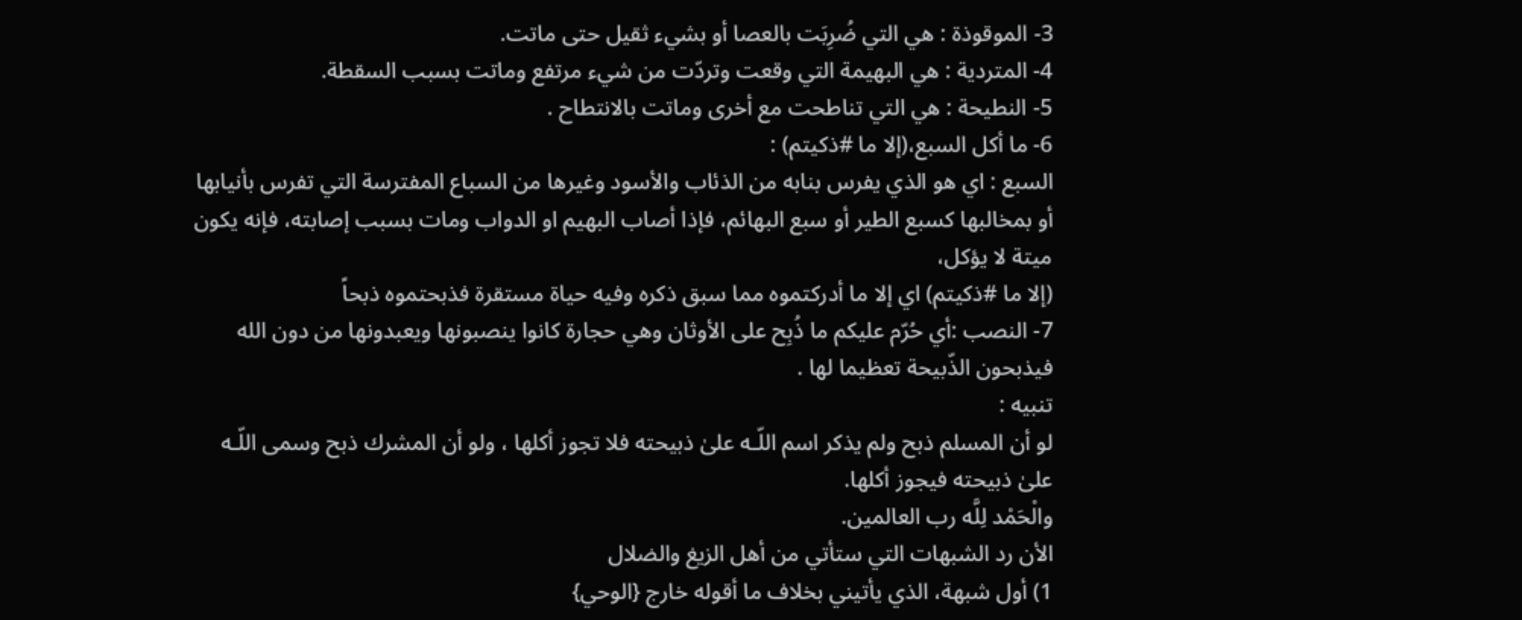3- الموقوذة : هي التي ضُرِبَت بالعصا أو بشيء ثقيل حتى ماتت.
4- المتردية : هي البهيمة التي وقعت وتردّت من شيء مرتفع وماتت بسبب السقطة.
5- النطيحة : هي التي تناطحت مع أخرى وماتت بالانتطاح .
6- ما أكل السبع،(إلا ما #ذكيتم) :
السبع : اي هو الذي يفرس بنابه من الذئاب والأسود وغيرها من السباع المفترسة التي تفرس بأنيابها أو بمخالبها كسبع الطير أو سبع البهائم، فإذا أصاب البهيم او الدواب ومات بسبب إصابته، فإنه يكون ميتة لا يؤكل،
(إلا ما #ذكيتم) اي إلا ما أدركتموه مما سبق ذكره وفيه حياة مستقرة فذبحتموه ذبحاً
7- النصب :أي حُرّم عليكم ما ذُبِح على الأوثان وهي حجارة كانوا ينصبونها ويعبدونها من دون الله فيذبحون الذّبيحة تعظيما لها .
تنبيه :
لو أن المسلم ذبح ولم يذكر اسم اللّـه علىٰ ذبيحته فلا تجوز أكلها ، ولو أن المشرك ذبح وسمى اللّـه علىٰ ذبيحته فيجوز أكلها.
والْحَمْد لِلَّه رب العالمين.
الأن رد الشبهات التي ستأتي من أهل الزيغ والضلال
1) أول شبهة، الذي يأتيني بخلاف ما أقوله خارج {الوحي}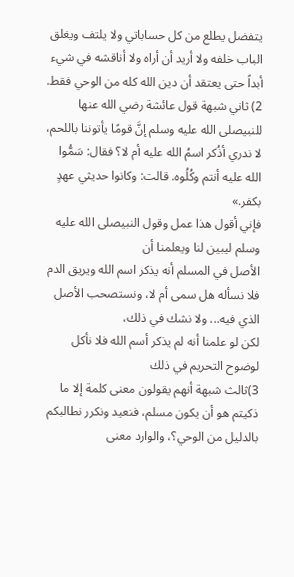يتفضل يطلع من كل حساباتي ولا يلتف ويغلق الباب خلفه ولا أريد أن أراه ولا أناقشه في شيء أبداً حتى يعتقد أن دين الله كله من الوحي فقط.
2) ثاني شبهة قول عائشة رضي الله عنها للنبيصلى الله عليه وسلم إنَّ قومًا يأتوننا باللحم، لا ندري أذُكر اسمُ الله عليه أم لا؟ فقال: سَمُّوا الله عليه أنتم وكُلُوه. قالت: وكانوا حديثي عهدٍ بكفر.»
فإني أقول هذا عمل وقول النبيصلى الله عليه وسلم ليبين لنا ويعلمنا أن
الأصل في المسلم أنه يذكر اسم الله ويريق الدم فلا نسأله هل سمى أم لا، ونستصحب الأصل الذي فيه... ولا نشك في ذلك،
لكن لو علمنا أنه لم يذكر أسم الله فلا نأكل لوضوح التحريم في ذلك
3)ثالث شبهة أنهم يقولون معنى كلمة إلا ما ذكيتم هو أن يكون مسلم، فنعيد ونكرر نطالبكم بالدليل من الوحي؟، والوارد معنى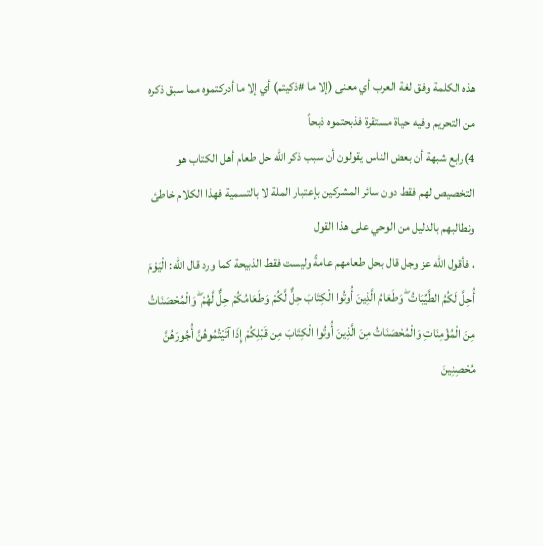هذه الكلمة وفق لغة العرب أي معنى (إلا ما #ذكيتم) أي إلا ما أدركتموه مما سبق ذكره من التحريم وفيه حياة مستقرة فذبحتموه ذبحاً
4)رابع شبهة أن بعض الناس يقولون أن سبب ذكر الله حل طعام أهل الكتاب هو التخصيص لهم فقط دون سائر المشركين بإعتبار الملة لا بالتسمية فهذا الكلام خاطئ ونطالبهم بالدليل من الوحي على هذا القول
، فأقول الله عز وجل قال بحل طعامهم عامةً وليست فقط الذبيحة كما ورد قال الله: الْيَوْمَ أُحِلَّ لَكُمُ الطَّيِّبَاتُ ۖ وَطَعَامُ الَّذِينَ أُوتُوا الْكِتَابَ حِلٌّ لَّكُمْ وَطَعَامُكُمْ حِلٌّ لَّهُمْ ۖ وَالْمُحْصَنَاتُ مِنَ الْمُؤْمِنَاتِ وَالْمُحْصَنَاتُ مِنَ الَّذِينَ أُوتُوا الْكِتَابَ مِن قَبْلِكُمْ إِذَا آتَيْتُمُوهُنَّ أُجُورَهُنَّ مُحْصِنِينَ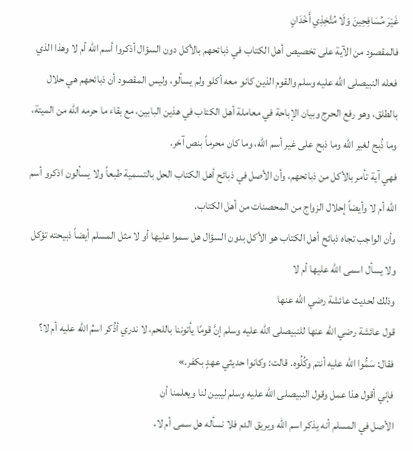غَيْرَ مُسَافِحِينَ وَلَا مُتَّخِذِي أَخْدَانٍ
فالمقصود من الآية على تخصيص أهل الكتاب في ذبائحهم بالأكل دون السؤال أذكروا أسم الله أم لا وهذا الذي فعله النبيصلى الله عليه وسلم والقوم الذين كانو معه أكلو ولم يسألو، وليس المقصود أن ذبائحهم هي حلال بالطلق، وهو رفع الحرج وبيان الإباحة في معاملة أهل الكتاب في هذين البابين، مع بقاء ما حرمه الله من الميتة، وما ذُبح لغير الله وما ذبح على غير أسم الله، وما كان محرماً بنص آخر.
فهي آية تأمر بالأكل من ذبائحهم، وأن الأصل في ذبائح أهل الكتاب الحل بالتسمية طبعاً ولا يسألون اذكرو أسم الله أم لا وأيضاً إحلال الزواج من المحصنات من أهل الكتاب.
وأن الواجب تجاه ذبائح أهل الكتاب هو الأكل بدون السؤال هل سموا عليها أو لا مثل المسلم أيضاً ذبيحته تؤكل ولا يسأل اسمى الله عليها أم لا
وذلك لحديث عائشة رضي الله عنها
قول عائشة رضي الله عنها للنبيصلى الله عليه وسلم إنَّ قومًا يأتوننا باللحم، لا ندري أذُكر اسمُ الله عليه أم لا؟ فقال: سَمُّوا الله عليه أنتم وكُلُوه. قالت: وكانوا حديثي عهدٍ بكفر.»
فإني أقول هذا عمل وقول النبيصلى الله عليه وسلم ليبين لنا ويعلمنا أن
الأصل في المسلم أنه يذكر اسم الله ويريق الدم فلا نسأله هل سمى أم لا،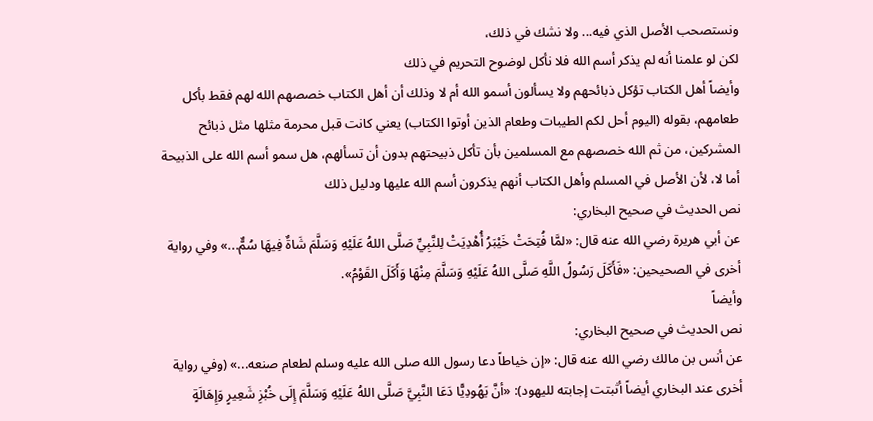ونستصحب الأصل الذي فيه... ولا نشك في ذلك،
لكن لو علمنا أنه لم يذكر أسم الله فلا نأكل لوضوح التحريم في ذلك
وأيضاً أهل الكتاب تؤكل ذبائحهم ولا يسألون أسمو الله أم لا وذلك أن أهل الكتاب خصصهم الله لهم فقط بأكل طعامهم، بقوله (اليوم أحل لكم الطيبات وطعام الذين أوتوا الكتاب) يعني كانت قبل محرمة مثلها مثل ذبائح المشركين، من ثم الله خصصهم مع المسلمين بأن تأكل ذبيحتهم بدون أن تسألهم، هل سمو أسم الله على الذبيحة أما لا، لأن الأصل في المسلم وأهل الكتاب أنهم يذكرون أسم الله عليها ودليل ذلك
نص الحديث في صحيح البخاري:
عن أبي هريرة رضي الله عنه قال: «لمَّا فُتِحَتْ خَيْبَرُ أُهْدِيَتْ لِلنَّبِيِّ صَلَّى اللهُ عَلَيْهِ وَسَلَّمَ شَاةٌ فِيهَا سُمٌّ...» وفي رواية أخرى في الصحيحين: «فَأَكَلَ رَسُولُ اللَّهِ صَلَّى اللهُ عَلَيْهِ وَسَلَّمَ مِنْهَا وَأَكَلَ القَوْمُ».
وأيضاً
نص الحديث في صحيح البخاري:
عن أنس بن مالك رضي الله عنه قال: «إن خياطاً دعا رسول الله صلى الله عليه وسلم لطعام صنعه...» (وفي رواية أخرى عند البخاري أيضاً أثبتت إجابته لليهود): «أنَّ يَهُودِيًّا دَعَا النَّبِيَّ صَلَّى اللهُ عَلَيْهِ وَسَلَّمَ إِلَى خُبْزِ شَعِيرٍ وَإِهَالَةٍ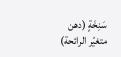سَنِخَةٍ (دهن متغيّر الرائحة)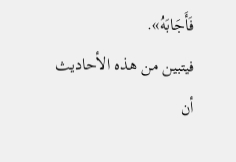فَأَجَابَهُ».
فيتبين من هذه الأحاديث أن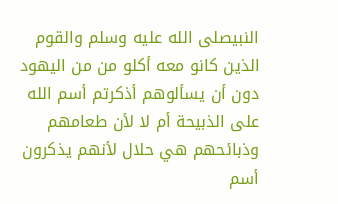النبيصلى الله عليه وسلم والقوم الذين كانو معه أكلو من من اليهود دون أن يسألوهم أذكرتم أسم الله على الذبيحة أم لا لأن طعامهم وذبائحهم هي حلال لأنهم يذكرون أسم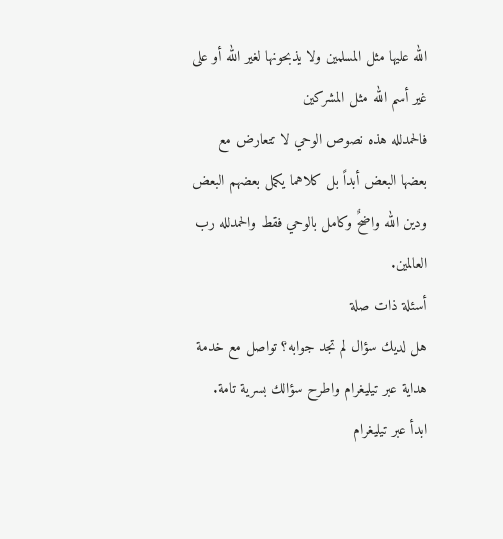الله عليها مثل المسلمين ولا يذبحونها لغير الله أو على غير أسم الله مثل المشركين
فالحمدلله هذه نصوص الوحي لا تتعارض مع بعضها البعض أبداً بل كلاهما يكمل بعضهم البعض ودين الله واضحٌ وكامل بالوحي فقط والحمدلله رب العالمين.
أسئلة ذات صلة
هل لديك سؤال لم تجد جوابه؟ تواصل مع خدمة هداية عبر تيليغرام واطرح سؤالك بسرية تامة.
ابدأ عبر تيليغرام